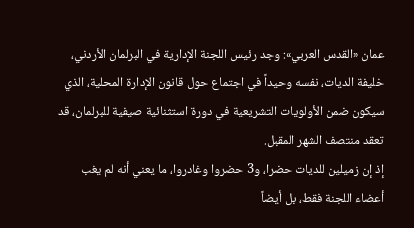عمان «القدس العربي»: وجد رئيس اللجنة الإدارية في البرلمان الأردني، خليفة الديات، نفسه وحيداً في اجتماع حول قانون الإدارة المحلية، الذي سيكون ضمن الأولويات التشريعية في دورة استثنائية صيفية للبرلمان، قد تعقد منتصف الشهر المقبل.
إذ إن زميلين للديات حضرا، و3 حضروا وغادروا، ما يعني أنه لم يغب أعضاء اللجنة فقط، بل أيضاً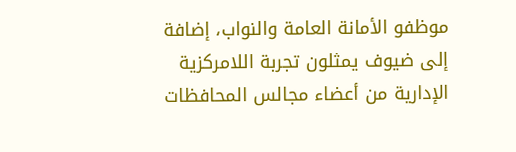موظفو الأمانة العامة والنواب، إضافة إلى ضيوف يمثلون تجربة اللامركزية الإدارية من أعضاء مجالس المحافظات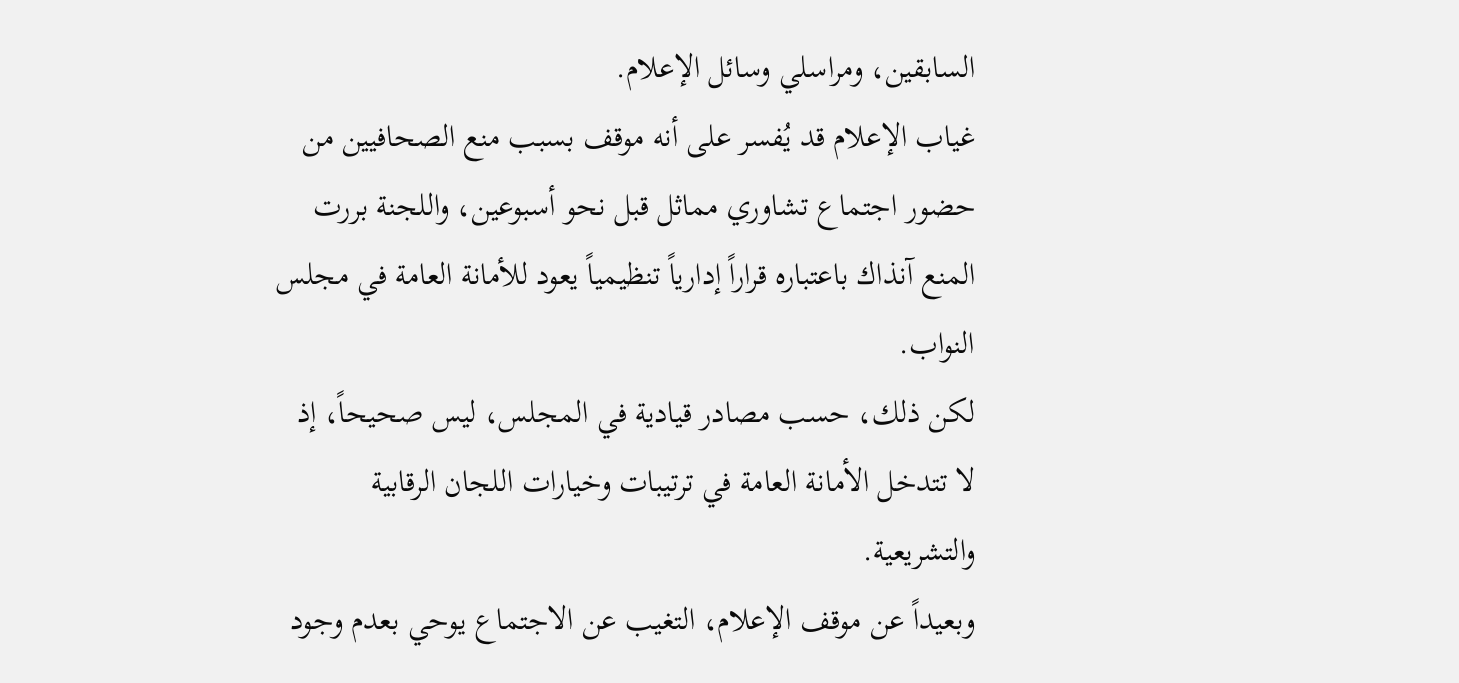السابقين، ومراسلي وسائل الإعلام.
غياب الإعلام قد يُفسر على أنه موقف بسبب منع الصحافيين من حضور اجتماع تشاوري مماثل قبل نحو أسبوعين، واللجنة بررت المنع آنذاك باعتباره قراراً إدارياً تنظيمياً يعود للأمانة العامة في مجلس النواب.
لكن ذلك، حسب مصادر قيادية في المجلس، ليس صحيحاً، إذ لا تتدخل الأمانة العامة في ترتيبات وخيارات اللجان الرقابية والتشريعية.
وبعيداً عن موقف الإعلام، التغيب عن الاجتماع يوحي بعدم وجود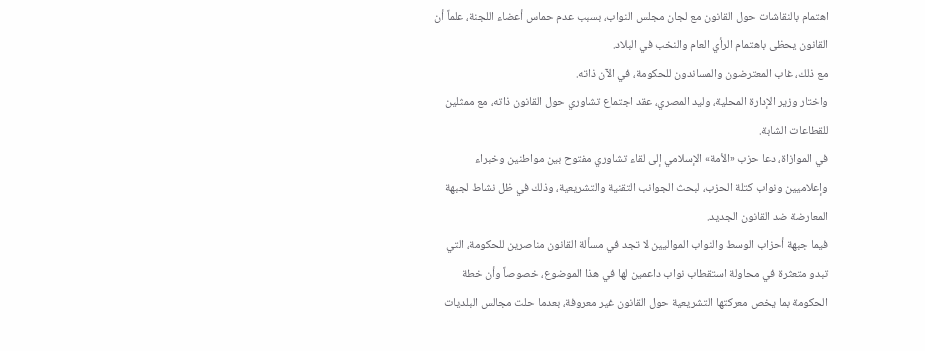اهتمام بالنقاشات حول القانون مع لجان مجلس النواب، بسبب عدم حماس أعضاء اللجنة، علماً أن القانون يحظى باهتمام الرأي العام والنخب في البلاد.
مع ذلك، غاب المعترضون والمساندون للحكومة، في الآن ذاته.
واختار وزير الإدارة المحلية، وليد المصري، عقد اجتماع تشاوري حول القانون ذاته، مع ممثلين للقطاعات الشابة.
في الموازاة، دعا حزب «الأمة» الإسلامي إلى لقاء تشاوري مفتوح بين مواطنين وخبراء وإعلاميين ونواب كتلة الحزب، لبحث الجوانب التقنية والتشريعية، وذلك في ظل نشاط لجبهة المعارضة ضد القانون الجديد.
فيما جبهة أحزاب الوسط والنواب المواليين لا تجد في مسألة القانون مناصرين للحكومة، التي تبدو متعثرة في محاولة استقطاب نواب داعمين لها في هذا الموضوع، خصوصاً وأن خطة الحكومة بما يخص معركتها التشريعية حول القانون غير معروفة، بعدما حلت مجالس البلديات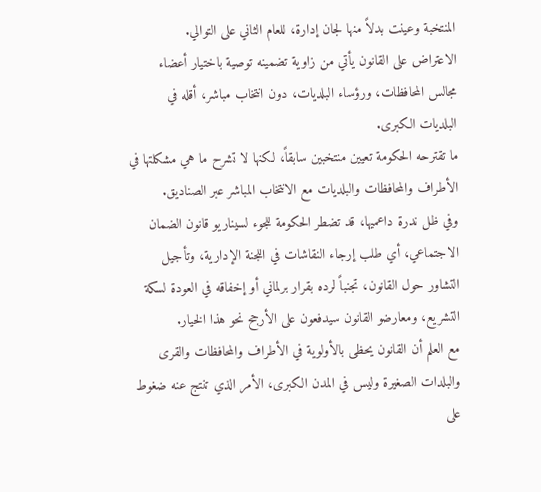المنتخبة وعينت بدلاً منها لجان إدارة، للعام الثاني على التوالي.
الاعتراض على القانون يأتي من زاوية تضمينه توصية باختيار أعضاء مجالس المحافظات، ورؤساء البلديات، دون انتخاب مباشر، أقله في البلديات الكبرى.
ما تقترحه الحكومة تعيين منتخبين سابقاً، لكنها لا تشرح ما هي مشكلتها في الأطراف والمحافظات والبلديات مع الانتخاب المباشر عبر الصناديق.
وفي ظل ندرة داعميها، قد تضطر الحكومة للجوء لسيناريو قانون الضمان الاجتماعي، أي طلب إرجاء النقاشات في اللجنة الإدارية، وتأجيل التشاور حول القانون، تجنباً لرده بقرار برلماني أو إخفاقه في العودة لسكة التشريع، ومعارضو القانون سيدفعون على الأرجح نحو هذا الخيار.
مع العلم أن القانون يحظى بالأولوية في الأطراف والمحافظات والقرى والبلدات الصغيرة وليس في المدن الكبرى، الأمر الذي تنتج عنه ضغوط على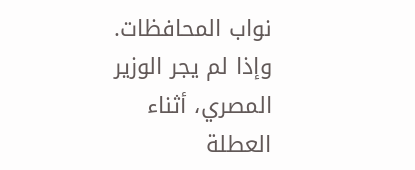نواب المحافظات.
وإذا لم يجر الوزير المصري، أثناء العطلة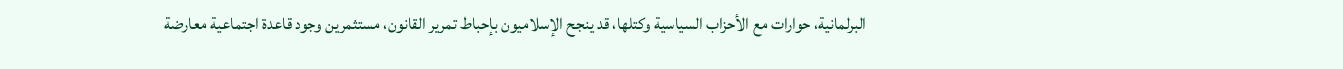البرلمانية، حوارات مع الأحزاب السياسية وكتلها، قد ينجح الإسلاميون بإحباط تمرير القانون، مستثمرين وجود قاعدة اجتماعية معارضة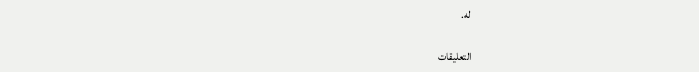له.

التعليقات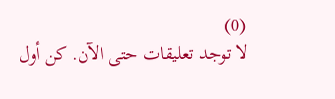(0)
لا توجد تعليقات حتى الآن. كن أول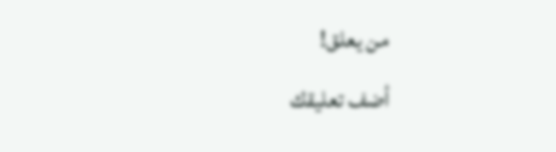من يعلق!
أضف تعليقك